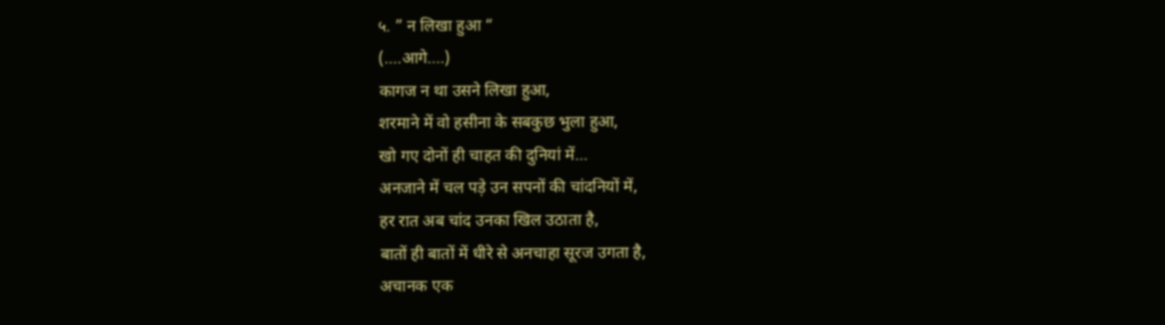५. ” न लिखा हुआ “
(….आगे….)
कागज न था उसने लिखा हुआ,
शरमाने में वो हसीना के सबकुछ भुला हुआ,
खो गए दोनों ही चाहत की दुनियां में…
अनजाने में चल पड़े उन सपनों की चांदनियों में,
हर रात अब चांद उनका खिल उठाता है,
बातों ही बातों में धीरे से अनचाहा सूरज उगता है,
अचानक एक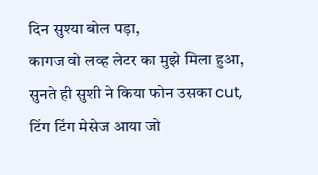दिन सुश्या बोल पड़ा,
कागज वो लव्ह लेटर का मुझे मिला हुआ,
सुनते ही सुशी ने किया फोन उसका cut,
टिंग टिंग मेसेज आया जो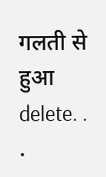गलती से हुआ delete. . .